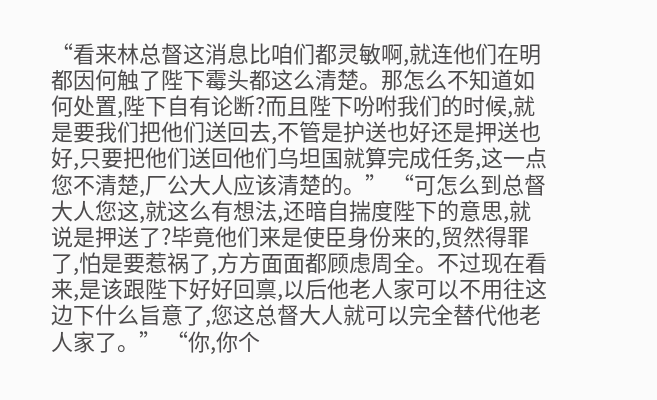“看来林总督这消息比咱们都灵敏啊,就连他们在明都因何触了陛下霉头都这么清楚。那怎么不知道如何处置,陛下自有论断?而且陛下吩咐我们的时候,就是要我们把他们送回去,不管是护送也好还是押送也好,只要把他们送回他们乌坦国就算完成任务,这一点您不清楚,厂公大人应该清楚的。” “可怎么到总督大人您这,就这么有想法,还暗自揣度陛下的意思,就说是押送了?毕竟他们来是使臣身份来的,贸然得罪了,怕是要惹祸了,方方面面都顾虑周全。不过现在看来,是该跟陛下好好回禀,以后他老人家可以不用往这边下什么旨意了,您这总督大人就可以完全替代他老人家了。” “你,你个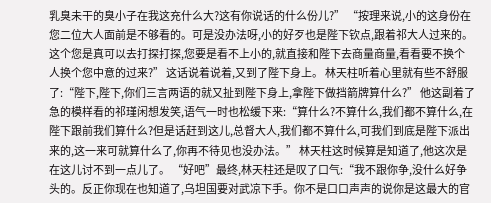乳臭未干的臭小子在我这充什么大?这有你说话的什么份儿?” “按理来说,小的这身份在您二位大人面前是不够看的。可是没办法呀,小的好歹也是陛下钦点,跟着祁大人过来的。这个您是真可以去打探打探,您要是看不上小的,就直接和陛下去商量商量,看看要不换个人换个您中意的过来?” 这话说着说着,又到了陛下身上。 林天柱听着心里就有些不舒服了:“陛下,陛下,你们三言两语的就又扯到陛下身上,拿陛下做挡箭牌算什么?” 他这副着了急的模样看的祁瑾闲想发笑,语气一时也松缓下来:“算什么?不算什么,我们都不算什么,在陛下跟前我们算什么?但是话赶到这儿,总督大人,我们都不算什么,可我们到底是陛下派出来的,这一来可就算什么了,你再不待见也没办法。” 林天柱这时候算是知道了,他这次是在这儿讨不到一点儿了。 “好吧”最终,林天柱还是叹了口气:“我不跟你争,没什么好争头的。反正你现在也知道了,乌坦国要对武凉下手。你不是口口声声的说你是这最大的官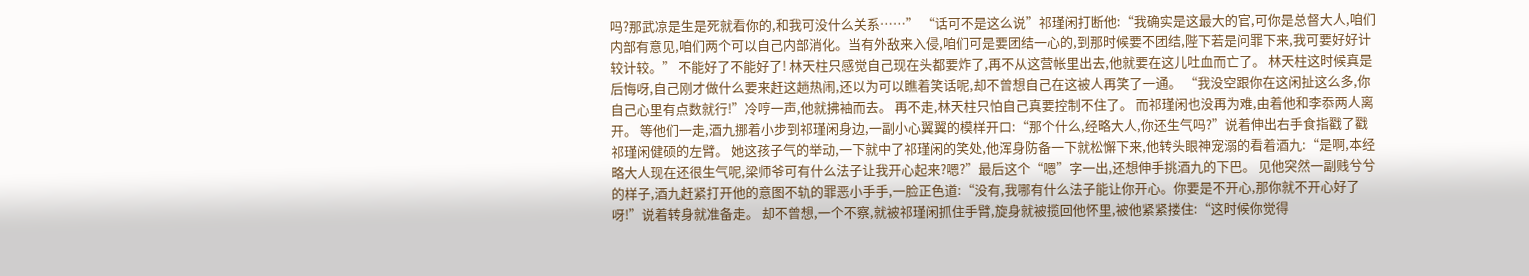吗?那武凉是生是死就看你的,和我可没什么关系……” “话可不是这么说”祁瑾闲打断他:“我确实是这最大的官,可你是总督大人,咱们内部有意见,咱们两个可以自己内部消化。当有外敌来入侵,咱们可是要团结一心的,到那时候要不团结,陛下若是问罪下来,我可要好好计较计较。” 不能好了不能好了! 林天柱只感觉自己现在头都要炸了,再不从这营帐里出去,他就要在这儿吐血而亡了。 林天柱这时候真是后悔呀,自己刚才做什么要来赶这趟热闹,还以为可以瞧着笑话呢,却不曾想自己在这被人再笑了一通。 “我没空跟你在这闲扯这么多,你自己心里有点数就行!”冷哼一声,他就拂袖而去。 再不走,林天柱只怕自己真要控制不住了。 而祁瑾闲也没再为难,由着他和李忝两人离开。 等他们一走,酒九挪着小步到祁瑾闲身边,一副小心翼翼的模样开口:“那个什么,经略大人,你还生气吗?”说着伸出右手食指戳了戳祁瑾闲健硕的左臂。 她这孩子气的举动,一下就中了祁瑾闲的笑处,他浑身防备一下就松懈下来,他转头眼神宠溺的看着酒九:“是啊,本经略大人现在还很生气呢,梁师爷可有什么法子让我开心起来?嗯?”最后这个“嗯”字一出,还想伸手挑酒九的下巴。 见他突然一副贱兮兮的样子,酒九赶紧打开他的意图不轨的罪恶小手手,一脸正色道:“没有,我哪有什么法子能让你开心。你要是不开心,那你就不开心好了呀!”说着转身就准备走。 却不曾想,一个不察,就被祁瑾闲抓住手臂,旋身就被揽回他怀里,被他紧紧搂住:“这时候你觉得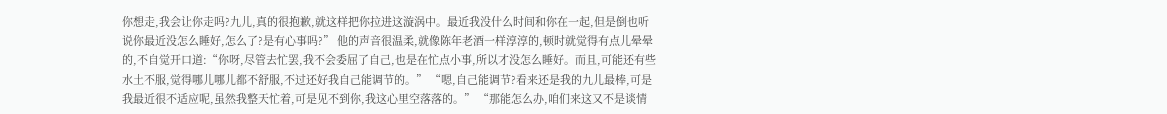你想走,我会让你走吗?九儿,真的很抱歉,就这样把你拉进这漩涡中。最近我没什么时间和你在一起,但是倒也听说你最近没怎么睡好,怎么了?是有心事吗?” 他的声音很温柔,就像陈年老酒一样淳淳的,顿时就觉得有点儿晕晕的,不自觉开口道:“你呀,尽管去忙罢,我不会委屈了自己,也是在忙点小事,所以才没怎么睡好。而且,可能还有些水土不服,觉得哪儿哪儿都不舒服,不过还好我自己能调节的。” “嗯,自己能调节?看来还是我的九儿最棒,可是我最近很不适应呢,虽然我整天忙着,可是见不到你,我这心里空落落的。” “那能怎么办,咱们来这又不是谈情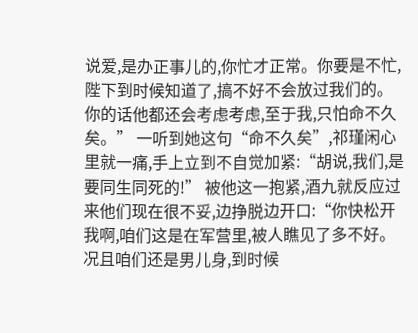说爱,是办正事儿的,你忙才正常。你要是不忙,陛下到时候知道了,搞不好不会放过我们的。你的话他都还会考虑考虑,至于我,只怕命不久矣。” 一听到她这句“命不久矣”,祁瑾闲心里就一痛,手上立到不自觉加紧:“胡说,我们,是要同生同死的!” 被他这一抱紧,酒九就反应过来他们现在很不妥,边挣脱边开口:“你快松开我啊,咱们这是在军营里,被人瞧见了多不好。况且咱们还是男儿身,到时候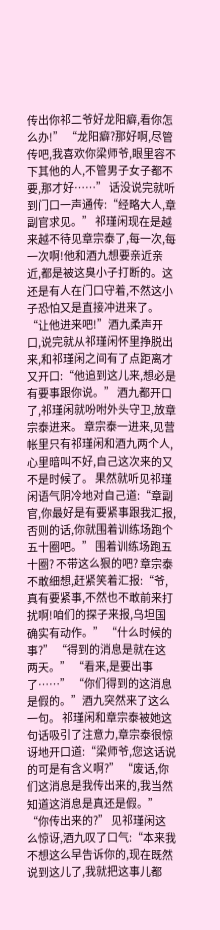传出你祁二爷好龙阳癖,看你怎么办!” “龙阳癖?那好啊,尽管传吧,我喜欢你梁师爷,眼里容不下其他的人,不管男子女子都不要,那才好……” 话没说完就听到门口一声通传:“经略大人,章副官求见。” 祁瑾闲现在是越来越不待见章宗泰了,每一次,每一次啊!他和酒九想要亲近亲近,都是被这臭小子打断的。这还是有人在门口守着,不然这小子恐怕又是直接冲进来了。 “让他进来吧!”酒九柔声开口,说完就从祁瑾闲怀里挣脱出来,和祁瑾闲之间有了点距离才又开口:“他追到这儿来,想必是有要事跟你说。” 酒九都开口了,祁瑾闲就吩咐外头守卫,放章宗泰进来。 章宗泰一进来,见营帐里只有祁瑾闲和酒九两个人,心里暗叫不好,自己这次来的又不是时候了。 果然就听见祁瑾闲语气阴冷地对自己道:“章副官,你最好是有要紧事跟我汇报,否则的话,你就围着训练场跑个五十圈吧。” 围着训练场跑五十圈? 不带这么狠的吧? 章宗泰不敢细想,赶紧笑着汇报:“爷,真有要紧事,不然也不敢前来打扰啊!咱们的探子来报,乌坦国确实有动作。” “什么时候的事?” “得到的消息是就在这两天。” “看来,是要出事了……” “你们得到的这消息是假的。”酒九突然来了这么一句。 祁瑾闲和章宗泰被她这句话吸引了注意力,章宗泰很惊讶地开口道:“梁师爷,您这话说的可是有含义啊?” “废话,你们这消息是我传出来的,我当然知道这消息是真还是假。” “你传出来的?” 见祁瑾闲这么惊讶,酒九叹了口气:“本来我不想这么早告诉你的,现在既然说到这儿了,我就把这事儿都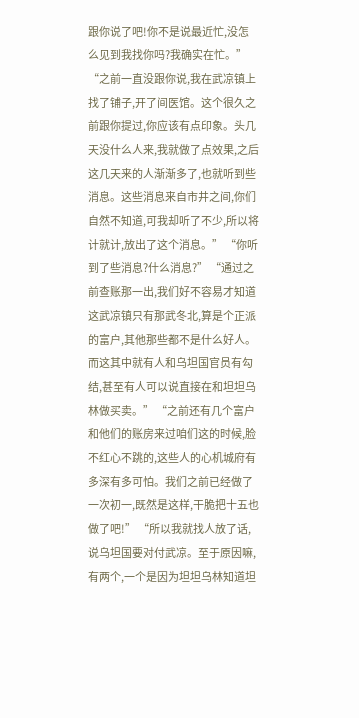跟你说了吧!你不是说最近忙,没怎么见到我找你吗?我确实在忙。” “之前一直没跟你说,我在武凉镇上找了铺子,开了间医馆。这个很久之前跟你提过,你应该有点印象。头几天没什么人来,我就做了点效果,之后这几天来的人渐渐多了,也就听到些消息。这些消息来自市井之间,你们自然不知道,可我却听了不少,所以将计就计,放出了这个消息。” “你听到了些消息?什么消息?” “通过之前查账那一出,我们好不容易才知道这武凉镇只有那武冬北,算是个正派的富户,其他那些都不是什么好人。而这其中就有人和乌坦国官员有勾结,甚至有人可以说直接在和坦坦乌林做买卖。” “之前还有几个富户和他们的账房来过咱们这的时候,脸不红心不跳的,这些人的心机城府有多深有多可怕。我们之前已经做了一次初一,既然是这样,干脆把十五也做了吧!” “所以我就找人放了话,说乌坦国要对付武凉。至于原因嘛,有两个,一个是因为坦坦乌林知道坦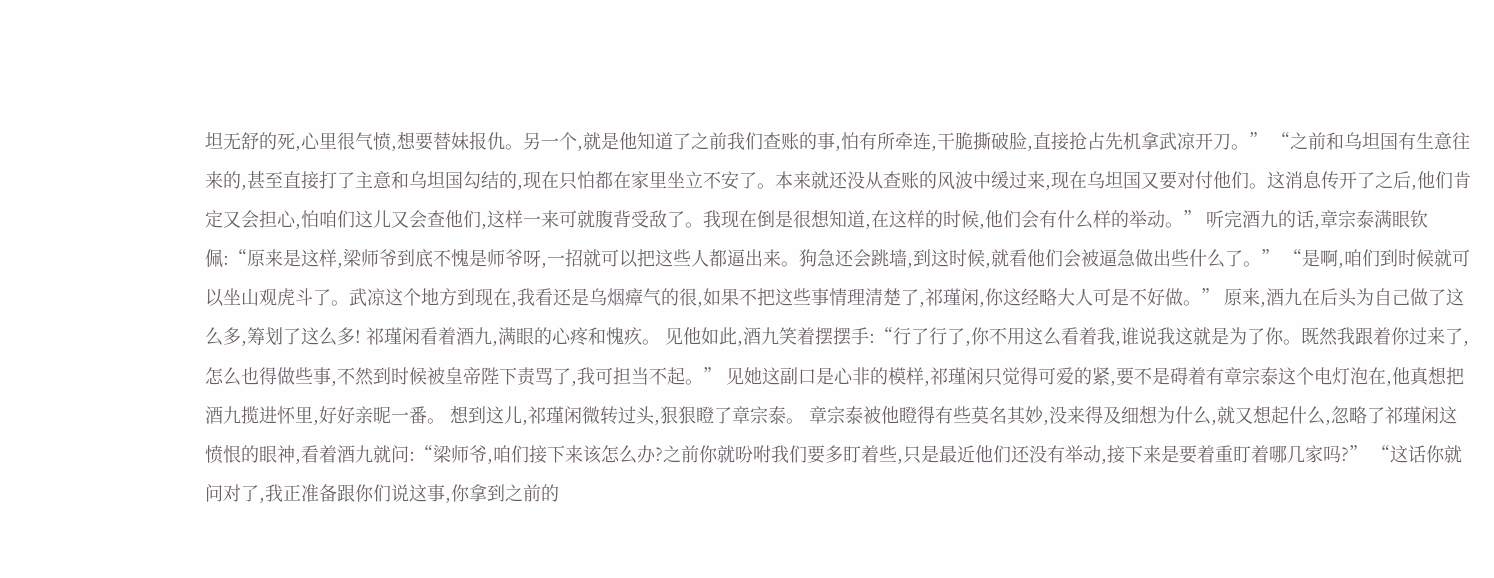坦无舒的死,心里很气愤,想要替妹报仇。另一个,就是他知道了之前我们查账的事,怕有所牵连,干脆撕破脸,直接抢占先机拿武凉开刀。” “之前和乌坦国有生意往来的,甚至直接打了主意和乌坦国勾结的,现在只怕都在家里坐立不安了。本来就还没从查账的风波中缓过来,现在乌坦国又要对付他们。这消息传开了之后,他们肯定又会担心,怕咱们这儿又会查他们,这样一来可就腹背受敌了。我现在倒是很想知道,在这样的时候,他们会有什么样的举动。” 听完酒九的话,章宗泰满眼钦佩:“原来是这样,梁师爷到底不愧是师爷呀,一招就可以把这些人都逼出来。狗急还会跳墙,到这时候,就看他们会被逼急做出些什么了。” “是啊,咱们到时候就可以坐山观虎斗了。武凉这个地方到现在,我看还是乌烟瘴气的很,如果不把这些事情理清楚了,祁瑾闲,你这经略大人可是不好做。” 原来,酒九在后头为自己做了这么多,筹划了这么多! 祁瑾闲看着酒九,满眼的心疼和愧疚。 见他如此,酒九笑着摆摆手:“行了行了,你不用这么看着我,谁说我这就是为了你。既然我跟着你过来了,怎么也得做些事,不然到时候被皇帝陛下责骂了,我可担当不起。” 见她这副口是心非的模样,祁瑾闲只觉得可爱的紧,要不是碍着有章宗泰这个电灯泡在,他真想把酒九揽进怀里,好好亲昵一番。 想到这儿,祁瑾闲微转过头,狠狠瞪了章宗泰。 章宗泰被他瞪得有些莫名其妙,没来得及细想为什么,就又想起什么,忽略了祁瑾闲这愤恨的眼神,看着酒九就问:“梁师爷,咱们接下来该怎么办?之前你就吩咐我们要多盯着些,只是最近他们还没有举动,接下来是要着重盯着哪几家吗?” “这话你就问对了,我正准备跟你们说这事,你拿到之前的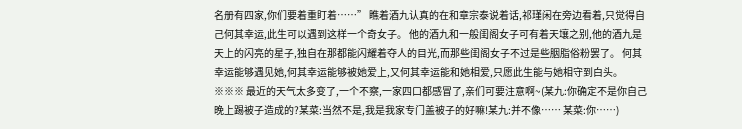名册有四家,你们要着重盯着……” 瞧着酒九认真的在和章宗泰说着话,祁瑾闲在旁边看着,只觉得自己何其幸运,此生可以遇到这样一个奇女子。 他的酒九和一般闺阁女子可有着天壤之别,他的酒九是天上的闪亮的星子,独自在那都能闪耀着夺人的目光,而那些闺阁女子不过是些胭脂俗粉罢了。 何其幸运能够遇见她,何其幸运能够被她爱上,又何其幸运能和她相爱,只愿此生能与她相守到白头。 ※※※ 最近的天气太多变了,一个不察,一家四口都感冒了,亲们可要注意啊~(某九:你确定不是你自己晚上踢被子造成的?某菜:当然不是,我是我家专门盖被子的好嘛!某九:并不像…… 某菜:你……)